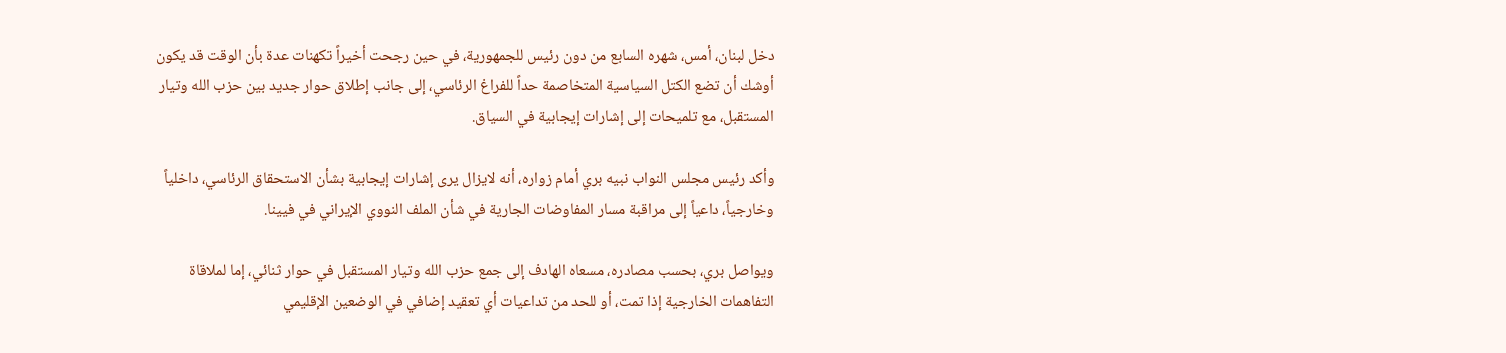دخل لبنان، أمس، شهره السابع من دون رئيس للجمهورية، في حين رجحت أخيراً تكهنات عدة بأن الوقت قد يكون أوشك أن تضع الكتل السياسية المتخاصمة حداً للفراغ الرئاسي، إلى جانب إطلاق حوار جديد بين حزب الله وتيار المستقبل، مع تلميحات إلى إشارات إيجابية في السياق.

وأكد رئيس مجلس النواب نبيه بري أمام زواره، أنه لايزال يرى إشارات إيجابية بشأن الاستحقاق الرئاسي، داخلياً وخارجياً، داعياً إلى مراقبة مسار المفاوضات الجارية في شأن الملف النووي الإيراني في فيينا.

ويواصل بري، بحسب مصادره، مسعاه الهادف إلى جمع حزب الله وتيار المستقبل في حوار ثنائي، إما لملاقاة التفاهمات الخارجية إذا تمت، أو للحد من تداعيات أي تعقيد إضافي في الوضعين الإقليمي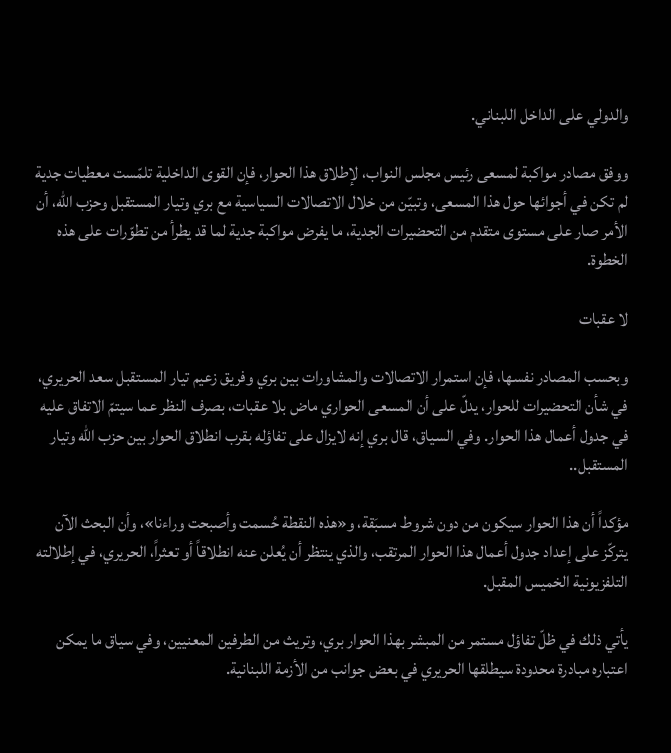والدولي على الداخل اللبناني.

ووفق مصادر مواكبة لمسعى رئيس مجلس النواب، لإطلاق هذا الحوار، فإن القوى الداخلية تلمّست معطيات جدية لم تكن في أجوائها حول هذا المسعى، وتبيّن من خلال الاتصالات السياسية مع بري وتيار المستقبل وحزب الله، أن الأمر صار على مستوى متقدم من التحضيرات الجدية، ما يفرض مواكبة جدية لما قد يطرأ من تطوّرات على هذه الخطوة.

لا عقبات

وبحسب المصادر نفسها، فإن استمرار الاتصالات والمشاورات بين بري وفريق زعيم تيار المستقبل سعد الحريري، في شأن التحضيرات للحوار، يدلّ على أن المسعى الحواري ماض بلا عقبات، بصرف النظر عما سيتمّ الاتفاق عليه في جدول أعمال هذا الحوار. وفي السياق، قال بري إنه لايزال على تفاؤله بقرب انطلاق الحوار بين حزب الله وتيار المستقبل..

مؤكداً أن هذا الحوار سيكون من دون شروط مسبَقة، و«هذه النقطة حُسمت وأصبحت وراءنا»، وأن البحث الآن يتركّز على إعداد جدول أعمال هذا الحوار المرتقب، والذي ينتظر أن يُعلن عنه انطلاقاً أو تعثراً، الحريري، في إطلالته التلفزيونية الخميس المقبل.

يأتي ذلك في ظلّ تفاؤل مستمر من المبشر بهذا الحوار بري، وتريث من الطرفين المعنيين، وفي سياق ما يمكن اعتباره مبادرة محدودة سيطلقها الحريري في بعض جوانب من الأزمة اللبنانية.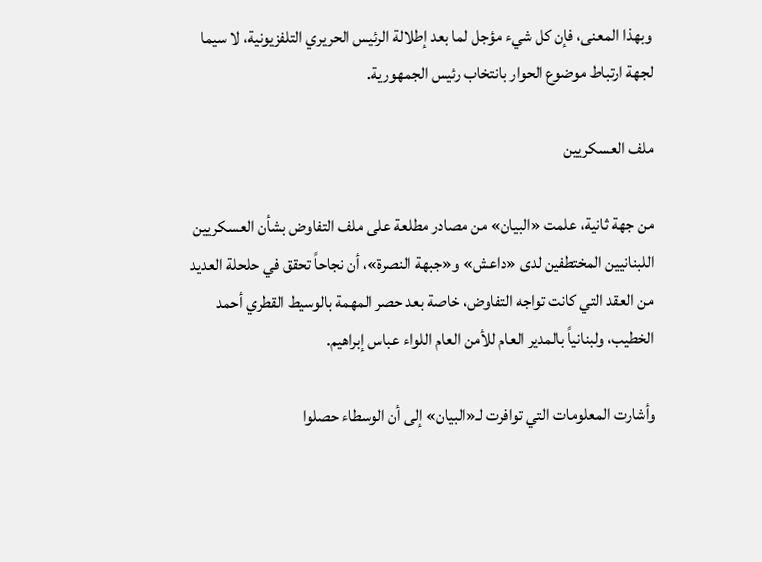وبهذا المعنى، فإن كل شيء مؤجل لما بعد إطلالة الرئيس الحريري التلفزيونية، لا سيما لجهة ارتباط موضوع الحوار بانتخاب رئيس الجمهورية.

ملف العسكريين

من جهة ثانية، علمت «البيان» من مصادر مطلعة على ملف التفاوض بشأن العسكريين اللبنانيين المختطفين لدى «داعش» و«جبهة النصرة»، أن نجاحاً تحقق في حلحلة العديد من العقد التي كانت تواجه التفاوض، خاصة بعد حصر المهمة بالوسيط القطري أحمد الخطيب، ولبنانياً بالمدير العام للأمن العام اللواء عباس إبراهيم.

وأشارت المعلومات التي توافرت لـ«البيان» إلى أن الوسطاء حصلوا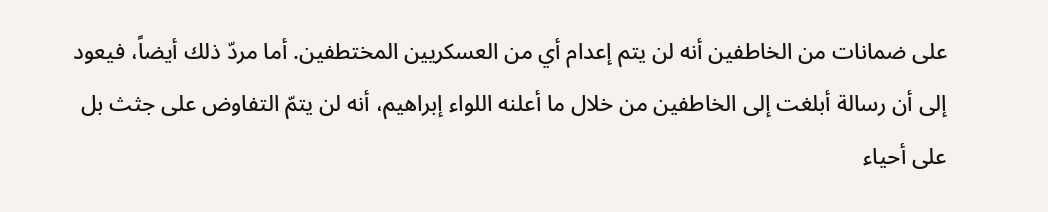على ضمانات من الخاطفين أنه لن يتم إعدام أي من العسكريين المختطفين. أما مردّ ذلك أيضاً، فيعود إلى أن رسالة أبلغت إلى الخاطفين من خلال ما أعلنه اللواء إبراهيم، أنه لن يتمّ التفاوض على جثث بل على أحياء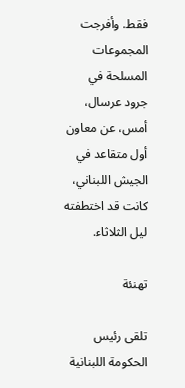فقط. وأفرجت المجموعات المسلحة في جرود عرسال، أمس، عن معاون أول متقاعد في الجيش اللبناني، كانت قد اختطفته ليل الثلاثاء.

تهنئة

تلقى رئيس الحكومة اللبنانية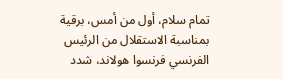تمام سلام، أول من أمس، برقية بمناسبة الاستقلال من الرئيس الفرنسي فرنسوا هولاند، شدد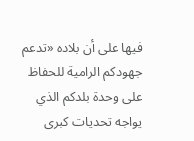فيها على أن بلاده «تدعم جهودكم الرامية للحفاظ على وحدة بلدكم الذي يواجه تحديات كبرى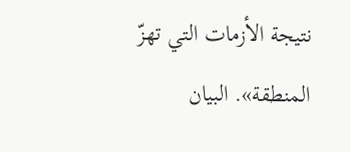نتيجة الأزمات التي تهزّ المنطقة». البيان